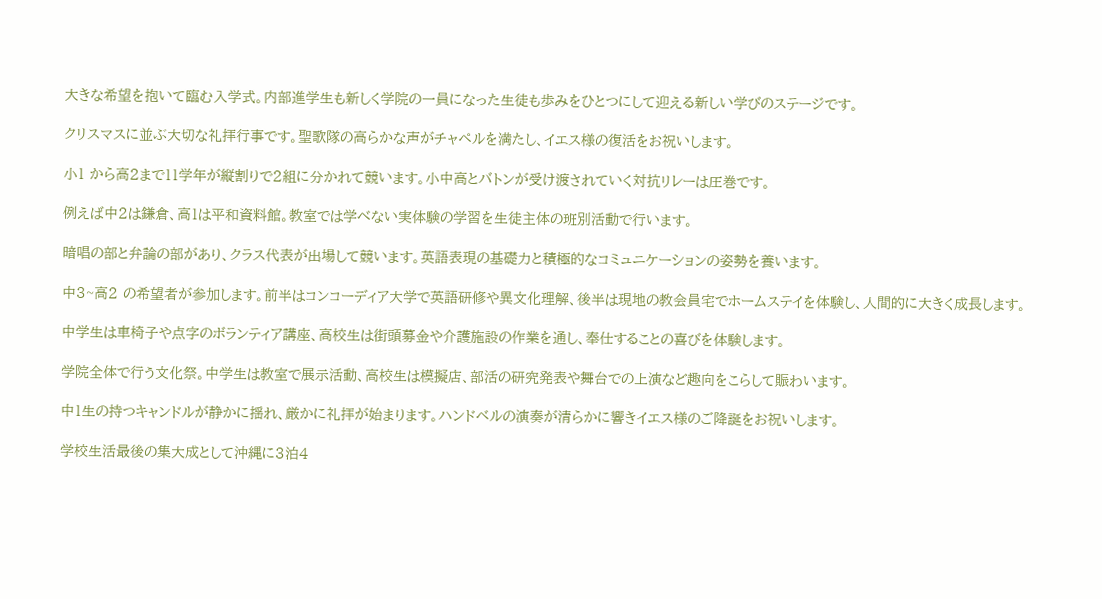大きな希望を抱いて臨む入学式。内部進学生も新しく学院の一員になった生徒も歩みをひとつにして迎える新しい学びのステージです。

クリスマスに並ぶ大切な礼拝行事です。聖歌隊の高らかな声がチャペルを満たし、イエス様の復活をお祝いします。

小1 から高2まで11学年が縦割りで2組に分かれて競います。小中高とバトンが受け渡されていく対抗リレーは圧巻です。

例えば中2は鎌倉、高1は平和資料館。教室では学べない実体験の学習を生徒主体の班別活動で行います。

暗唱の部と弁論の部があり、クラス代表が出場して競います。英語表現の基礎力と積極的なコミュニケーションの姿勢を養います。

中3~高2 の希望者が参加します。前半はコンコーディア大学で英語研修や異文化理解、後半は現地の教会員宅でホームステイを体験し、人間的に大きく成長します。

中学生は車椅子や点字のボランティア講座、高校生は街頭募金や介護施設の作業を通し、奉仕することの喜びを体験します。

学院全体で行う文化祭。中学生は教室で展示活動、高校生は模擬店、部活の研究発表や舞台での上演など趣向をこらして賑わいます。

中1生の持つキャンドルが静かに揺れ、厳かに礼拝が始まります。ハンドベルの演奏が清らかに響きイエス様のご降誕をお祝いします。

学校生活最後の集大成として沖縄に3泊4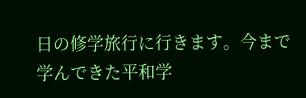日の修学旅行に行きます。今まで学んできた平和学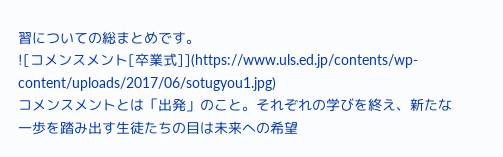習についての総まとめです。
![コメンスメント[卒業式]](https://www.uls.ed.jp/contents/wp-content/uploads/2017/06/sotugyou1.jpg)
コメンスメントとは「出発」のこと。それぞれの学びを終え、新たな一歩を踏み出す生徒たちの目は未来への希望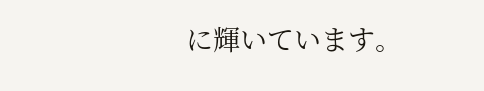に輝いています。